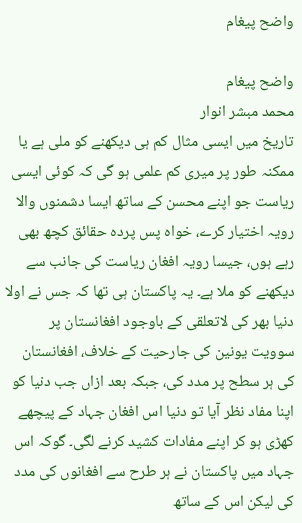واضح پیغام

واضح پیغام
محمد مبشر انوار
تاریخ میں ایسی مثال کم ہی دیکھنے کو ملی ہے یا ممکنہ طور پر میری کم علمی ہو گی کہ کوئی ایسی ریاست جو اپنے محسن کے ساتھ ایسا دشمنوں والا رویہ اختیار کرے، خواہ پس پردہ حقائق کچھ بھی رہے ہوں، جیسا رویہ افغان ریاست کی جانب سے دیکھنے کو ملا ہے۔ یہ پاکستان ہی تھا کہ جس نے اولا دنیا بھر کی لاتعلقی کے باوجود افغانستان پر سوویت یونین کی جارحیت کے خلاف، افغانستان کی ہر سطح پر مدد کی، جبکہ بعد ازاں جب دنیا کو اپنا مفاد نظر آیا تو دنیا اس افغان جہاد کے پیچھے کھڑی ہو کر اپنے مفادات کشید کرنے لگی۔ گوکہ اس جہاد میں پاکستان نے ہر طرح سے افغانوں کی مدد کی لیکن اس کے ساتھ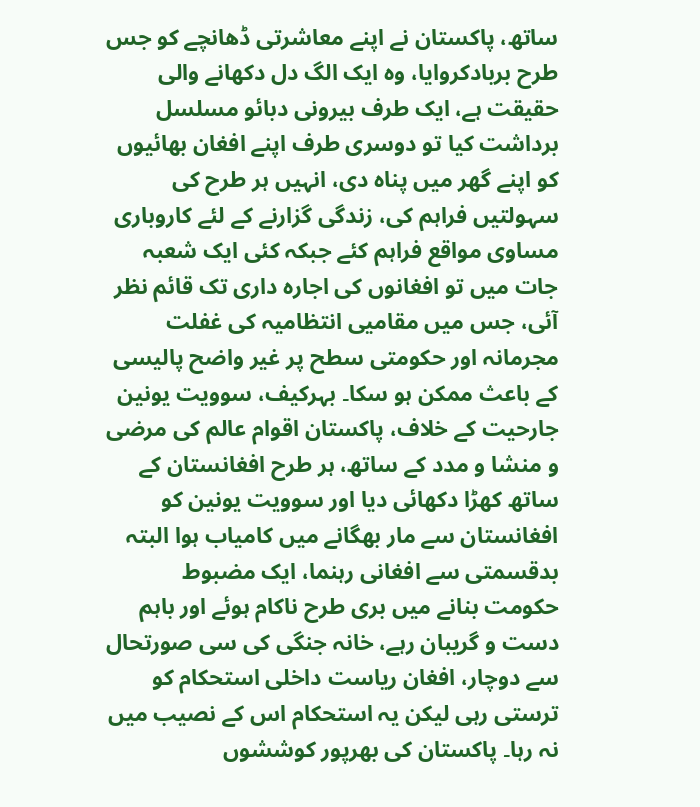ساتھ، پاکستان نے اپنے معاشرتی ڈھانچے کو جس طرح بربادکروایا، وہ ایک الگ دل دکھانے والی حقیقت ہے، ایک طرف بیرونی دبائو مسلسل برداشت کیا تو دوسری طرف اپنے افغان بھائیوں کو اپنے گھر میں پناہ دی، انہیں ہر طرح کی سہولتیں فراہم کی، زندگی گزارنے کے لئے کاروباری مساوی مواقع فراہم کئے جبکہ کئی ایک شعبہ جات میں تو افغانوں کی اجارہ داری تک قائم نظر آئی، جس میں مقامیی انتظامیہ کی غفلت مجرمانہ اور حکومتی سطح پر غیر واضح پالیسی کے باعث ممکن ہو سکا۔ بہرکیف، سوویت یونین جارحیت کے خلاف، پاکستان اقوام عالم کی مرضی و منشا و مدد کے ساتھ، ہر طرح افغانستان کے ساتھ کھڑا دکھائی دیا اور سوویت یونین کو افغانستان سے مار بھگانے میں کامیاب ہوا البتہ بدقسمتی سے افغانی رہنما، ایک مضبوط حکومت بنانے میں بری طرح ناکام ہوئے اور باہم دست و گریبان رہے، خانہ جنگی کی سی صورتحال سے دوچار، افغان ریاست داخلی استحکام کو ترستی رہی لیکن یہ استحکام اس کے نصیب میں نہ رہا۔ پاکستان کی بھرپور کوششوں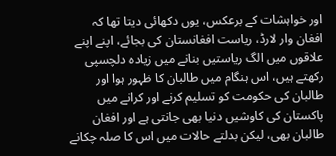اور خواہشات کے برعکس، یوں دکھائی دیتا تھا کہ افغان وار لارڈ، ریاست افغانستان کی بجائے، اپنے اپنے علاقوں میں الگ ریاستیں بنانے میں زیادہ دلچسپی رکھتے ہیں، اس ہنگام میں طالبان کا ظہور ہوا اور طالبان کی حکومت کو تسلیم کرنے اور کرانے میں پاکستان کی کاوشیں دنیا بھی جانتی ہے اور افغان طالبان بھی، لیکن بدلتے حالات میں اس کا صلہ چکانے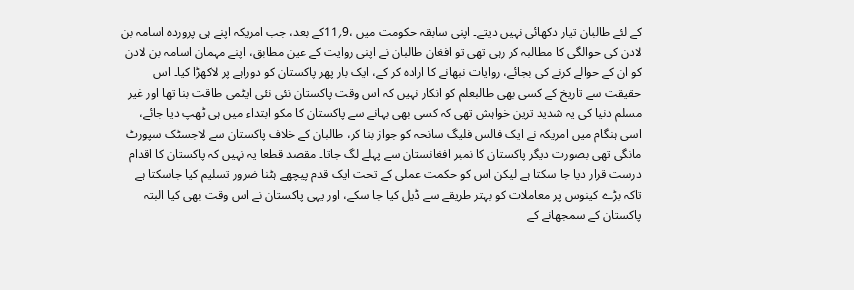کے لئے طالبان تیار دکھائی نہیں دیتے۔ اپنی سابقہ حکومت میں ،9؍11کے بعد، جب امریکہ اپنے ہی پروردہ اسامہ بن لادن کی حوالگی کا مطالبہ کر رہی تھی تو افغان طالبان نے اپنی روایت کے عین مطابق، اپنے مہمان اسامہ بن لادن کو ان کے حوالے کرنے کی بجائے، روایات نبھانے کا ارادہ کر کے، ایک بار پھر پاکستان کو دوراہے پر لاکھڑا کیا۔ اس حقیقت سے تاریخ کے کسی بھی طالبعلم کو انکار نہیں کہ اس وقت پاکستان نئی نئی ایٹمی طاقت بنا تھا اور غیر مسلم دنیا کی یہ شدید ترین خواہش تھی کہ کسی بھی بہانے سے پاکستان کا مکو ابتداء میں ہی ٹھپ دیا جائے، اسی ہنگام میں امریکہ نے ایک فالس فلیگ سانحہ کو جواز بنا کر، طالبان کے خلاف پاکستان سے لاجسٹک سپورٹ مانگی تھی بصورت دیگر پاکستان کا نمبر افغانستان سے پہلے لگ جاتا۔ مقصد قطعا یہ نہیں کہ پاکستان کا اقدام درست قرار دیا جا سکتا ہے لیکن اس کو حکمت عملی کے تحت ایک قدم پیچھے ہٹنا ضرور تسلیم کیا جاسکتا ہے تاکہ بڑے کینوس پر معاملات کو بہتر طریقے سے ڈیل کیا جا سکے، اور یہی پاکستان نے اس وقت بھی کیا البتہ پاکستان کے سمجھانے کے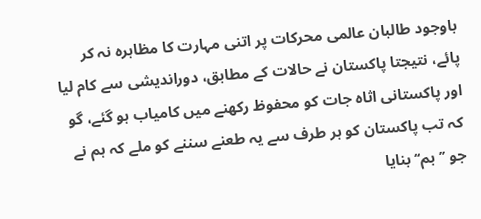باوجود طالبان عالمی محرکات پر اتنی مہارت کا مظاہرہ نہ کر پائے، نتیجتا پاکستان نے حالات کے مطابق، دوراندیشی سے کام لیا اور پاکستانی اثاہ جات کو محفوظ رکھنے میں کامیاب ہو گئے، گو کہ تب پاکستان کو ہر طرف سے یہ طعنے سننے کو ملے کہ ہم نے جو ’’ بم‘‘ بنایا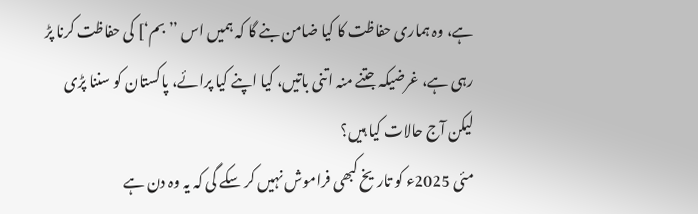ہے، وہ ہماری حفاظت کا کیا ضامن بنے گا کہ ہمیں اس ’’ بم‘] کی حفاظت کرنا پڑ رہی ہے، غرضیکہ جتنے منہ اتنی باتیں، کیا اپنے کیا پرائے، پاکستان کو سننا پڑی لیکن آج حالات کیا ہیں؟
مئی 2025ء کو تاریخ کبھی فراموش نہیں کر سکے گی کہ یہ وہ دن ہے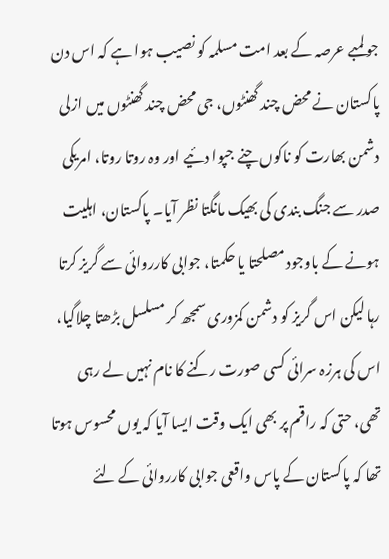جو لمبے عرصہ کے بعد امت مسلمہ کو نصیب ہوا ہے کہ اس دن پاکستان نے محض چند گھنٹوں، جی محض چند گھنٹوں میں ازلی دشمن بھارت کو ناکوں چنے جپوا دئیے اور وہ روتا روتا، امریکی صدر سے جنگ بندی کی بھیک مانگتا نظر آیا۔ پاکستان، اہلیت ہونے کے باوجود مصلحتا یا حکمتا، جوابی کارروائی سے گریز کرتا رہا لیکن اس گریز کو دشمن کمزوری سمجھ کر مسلسل بڑھتا چلاگیا، اس کی ہرزہ سرائی کسی صورت رکنے کا نام نہیں لے رہی تھی، حتی کہ راقم پر بھی ایک وقت ایسا آیا کہ یوں محسوس ہوتا تھا کہ پاکستان کے پاس واقعی جوابی کارروائی کے لئے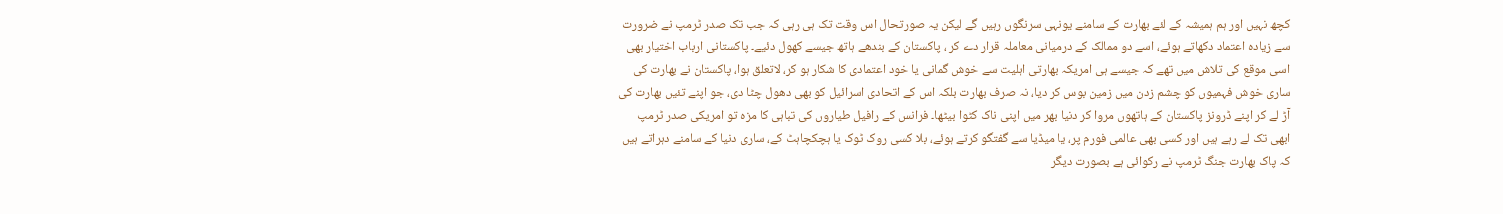کچھ نہیں اور ہم ہمیشہ کے لئے بھارت کے سامنے یونہی سرنگوں رہیں گے لیکن یہ صورتحال اس وقت تک ہی رہی کہ جب تک صدر ٹرمپ نے ضرورت سے زیادہ اعتماد دکھاتے ہوئے، اسے دو ممالک کے درمیانی معاملہ قرار دے کر ، پاکستان کے بندھے ہاتھ جیسے کھول دئیے۔ پاکستانی ارباب اختیار بھی اسی موقع کی تلاش میں تھے کہ جیسے ہی امریکہ بھارتی اہلیت سے خوش گمانی یا خود اعتمادی کا شکار ہو کر، لاتعلق ہوا، پاکستان نے بھارت کی ساری خوش فہمیوں کو چشم زدن میں زمین بوس کر دیا، نہ صرف بھارت بلکہ اس کے اتحادی اسرائیل کو بھی دھول چٹا دی، جو اپنے تئیں بھارت کی آڑ لے کر اپنے ڈرونز پاکستان کے ہاتھوں مروا کر دنیا بھر میں اپنی ناک کٹوا بیٹھا۔ فرانس کے رافیل طیاروں کی تباہی کا مزہ تو امریکی صدر ٹرمپ ابھی تک لے رہے ہیں اور کسی بھی عالمی فورم پر، یا میڈیا سے گفتگو کرتے ہوئے، بلا کسی روک ٹوک یا ہچکچاہٹ کے، ساری دنیا کے سامنے دہراتے ہیں کہ پاک بھارت جنگ ٹرمپ نے رکوائی ہے بصورت دیگر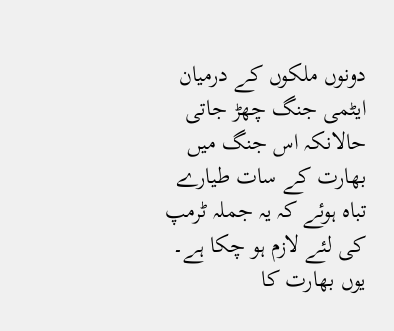دونوں ملکوں کے درمیان ایٹمی جنگ چھڑ جاتی حالانکہ اس جنگ میں بھارت کے سات طیارے تباہ ہوئے کہ یہ جملہ ٹرمپ کی لئے لازم ہو چکا ہے۔ یوں بھارت کا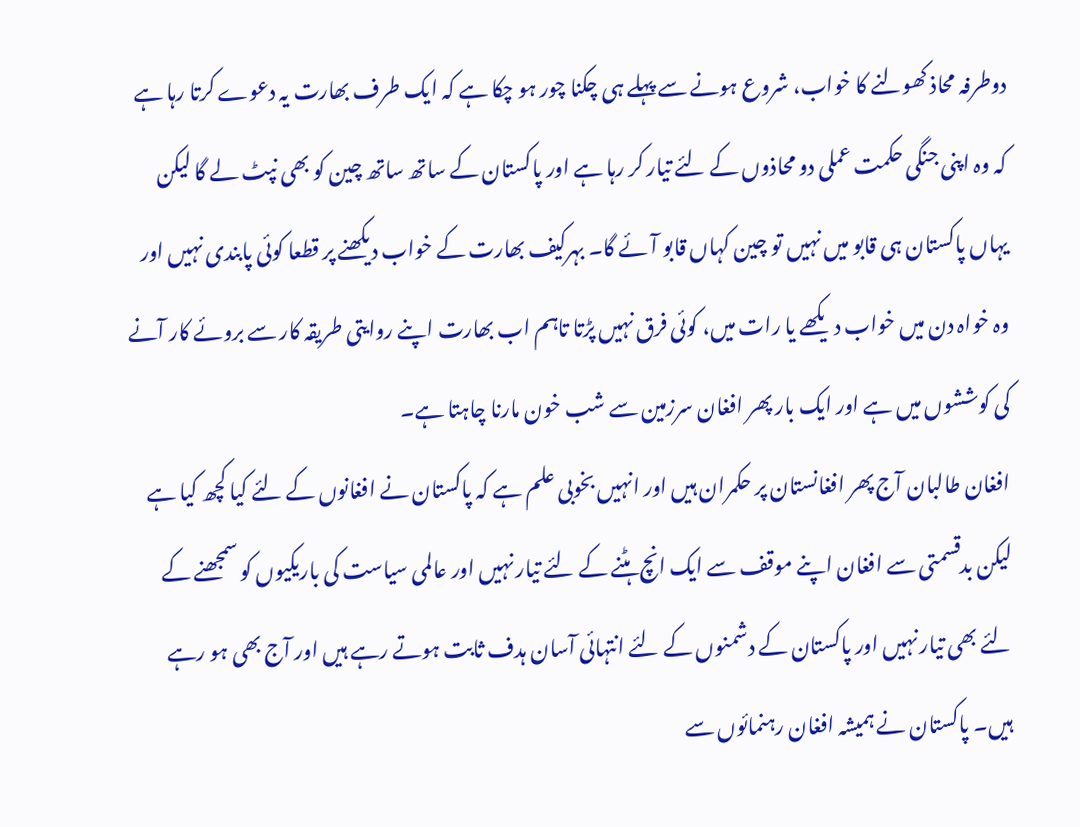دوطرفہ محاذ کھولنے کا خواب، شروع ہونے سے پہلے ہی چکنا چور ہو چکا ہے کہ ایک طرف بھارت یہ دعوے کرتا رہا ہے کہ وہ اپنی جنگی حکمت عملی دو محاذوں کے لئے تیار کر رہا ہے اور پاکستان کے ساتھ ساتھ چین کو بھی نپٹ لے گا لیکن یہاں پاکستان ہی قابو میں نہیں تو چین کہاں قابو آئے گا۔ بہرکیف بھارت کے خواب دیکھنے پر قطعا کوئی پابندی نہیں اور وہ خواہ دن میں خواب دیکھے یا رات میں، کوئی فرق نہیں پڑتا تاہم اب بھارت اپنے روایتی طریقہ کار سے بروئے کار آنے کی کوششوں میں ہے اور ایک بار پھر افغان سرزمین سے شب خون مارنا چاہتا ہے۔
افغان طالبان آج پھر افغانستان پر حکمران ہیں اور انہیں بخوبی علم ہے کہ پاکستان نے افغانوں کے لئے کیا کچھ کیا ہے لیکن بدقسمتی سے افغان اپنے موقف سے ایک انچ ہٹنے کے لئے تیار نہیں اور عالمی سیاست کی باریکیوں کو سمجھنے کے لئے بھی تیار نہیں اور پاکستان کے دشمنوں کے لئے انتہائی آسان ہدف ثابت ہوتے رہے ہیں اور آج بھی ہو رہے ہیں۔ پاکستان نے ہمیشہ افغان رہنمائوں سے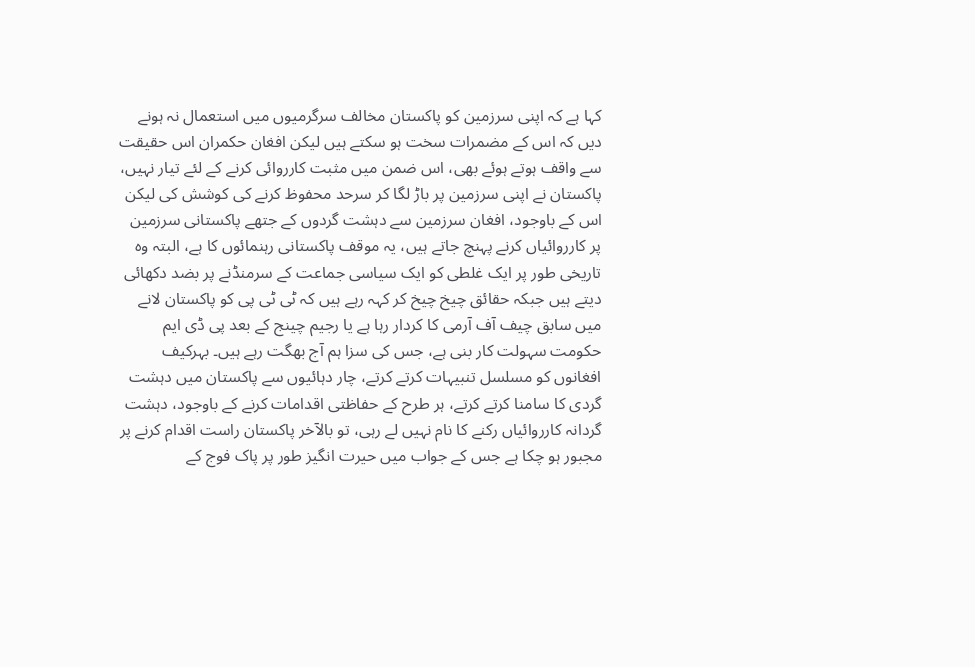کہا ہے کہ اپنی سرزمین کو پاکستان مخالف سرگرمیوں میں استعمال نہ ہونے دیں کہ اس کے مضمرات سخت ہو سکتے ہیں لیکن افغان حکمران اس حقیقت سے واقف ہوتے ہوئے بھی، اس ضمن میں مثبت کارروائی کرنے کے لئے تیار نہیں، پاکستان نے اپنی سرزمین پر باڑ لگا کر سرحد محفوظ کرنے کی کوشش کی لیکن اس کے باوجود، افغان سرزمین سے دہشت گردوں کے جتھے پاکستانی سرزمین پر کارروائیاں کرنے پہنچ جاتے ہیں، یہ موقف پاکستانی رہنمائوں کا ہے، البتہ وہ تاریخی طور پر ایک غلطی کو ایک سیاسی جماعت کے سرمنڈنے پر بضد دکھائی دیتے ہیں جبکہ حقائق چیخ چیخ کر کہہ رہے ہیں کہ ٹی ٹی پی کو پاکستان لانے میں سابق چیف آف آرمی کا کردار رہا ہے یا رجیم چینج کے بعد پی ڈی ایم حکومت سہولت کار بنی ہے، جس کی سزا ہم آج بھگت رہے ہیں۔ بہرکیف افغانوں کو مسلسل تنبیہات کرتے کرتے، چار دہائیوں سے پاکستان میں دہشت گردی کا سامنا کرتے کرتے، ہر طرح کے حفاظتی اقدامات کرنے کے باوجود، دہشت گردانہ کارروائیاں رکنے کا نام نہیں لے رہی، تو بالآخر پاکستان راست اقدام کرنے پر مجبور ہو چکا ہے جس کے جواب میں حیرت انگیز طور پر پاک فوج کے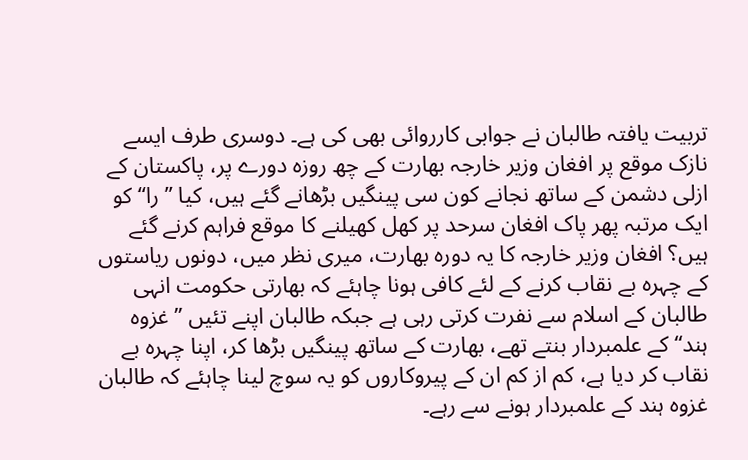تربیت یافتہ طالبان نے جوابی کارروائی بھی کی ہے۔ دوسری طرف ایسے نازک موقع پر افغان وزیر خارجہ بھارت کے چھ روزہ دورے پر، پاکستان کے ازلی دشمن کے ساتھ نجانے کون سی پینگیں بڑھانے گئے ہیں، کیا ’’ را‘‘ کو ایک مرتبہ پھر پاک افغان سرحد پر کھل کھیلنے کا موقع فراہم کرنے گئے ہیں؟ افغان وزیر خارجہ کا یہ دورہ بھارت، میری نظر میں، دونوں ریاستوں کے چہرہ بے نقاب کرنے کے لئے کافی ہونا چاہئے کہ بھارتی حکومت انہی طالبان کے اسلام سے نفرت کرتی رہی ہے جبکہ طالبان اپنے تئیں ’’ غزوہ ہند‘‘ کے علمبردار بنتے تھے، بھارت کے ساتھ پینگیں بڑھا کر، اپنا چہرہ بے نقاب کر دیا ہے، کم از کم ان کے پیروکاروں کو یہ سوچ لینا چاہئے کہ طالبان غزوہ ہند کے علمبردار ہونے سے رہے۔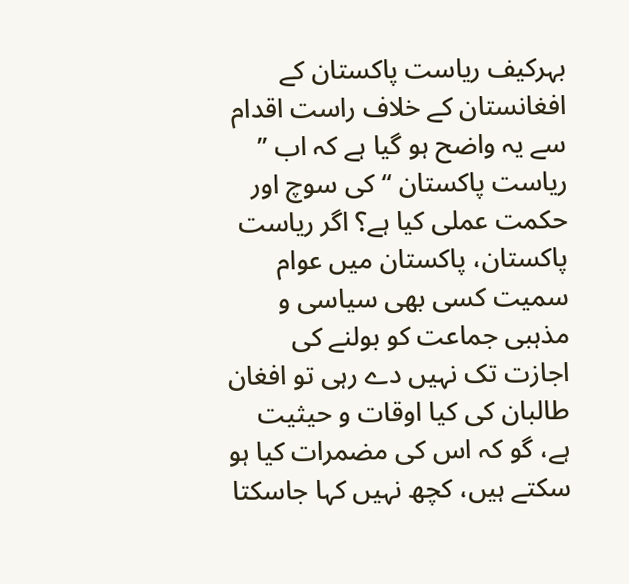بہرکیف ریاست پاکستان کے افغانستان کے خلاف راست اقدام سے یہ واضح ہو گیا ہے کہ اب ’’ ریاست پاکستان ‘‘ کی سوچ اور حکمت عملی کیا ہے؟ اگر ریاست پاکستان، پاکستان میں عوام سمیت کسی بھی سیاسی و مذہبی جماعت کو بولنے کی اجازت تک نہیں دے رہی تو افغان طالبان کی کیا اوقات و حیثیت ہے، گو کہ اس کی مضمرات کیا ہو سکتے ہیں، کچھ نہیں کہا جاسکتا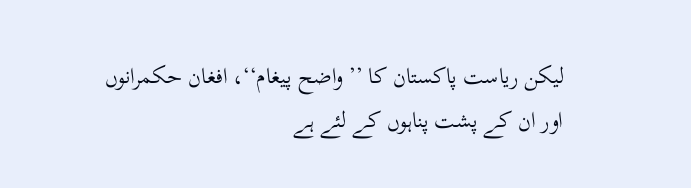لیکن ریاست پاکستان کا ’’ واضح پیغام‘‘، افغان حکمرانوں اور ان کے پشت پناہوں کے لئے ہے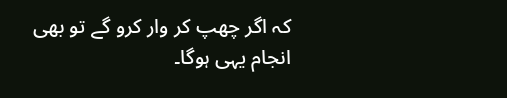کہ اگر چھپ کر وار کرو گے تو بھی انجام یہی ہوگا۔